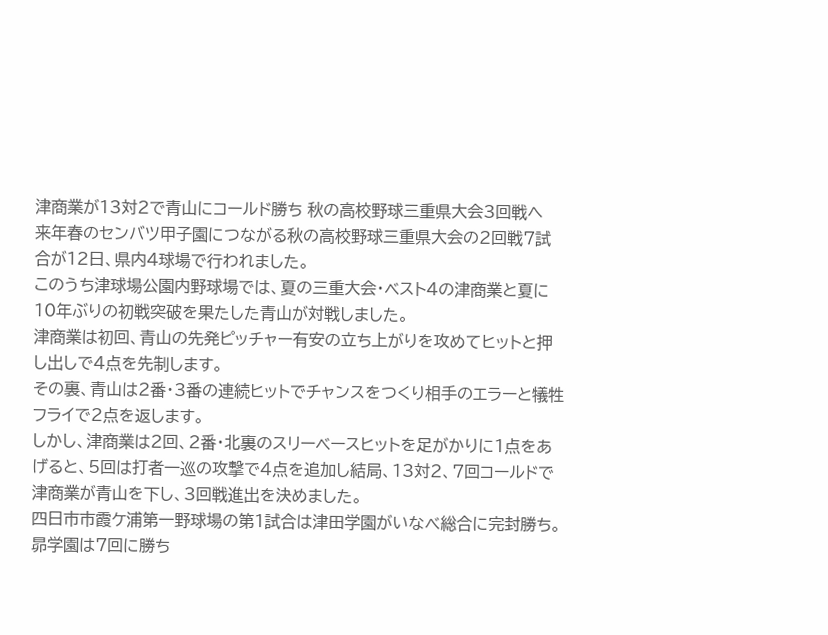津商業が13対2で青山にコールド勝ち 秋の高校野球三重県大会3回戦へ
来年春のセンバツ甲子園につながる秋の高校野球三重県大会の2回戦7試合が12日、県内4球場で行われました。
このうち津球場公園内野球場では、夏の三重大会・ベスト4の津商業と夏に10年ぶりの初戦突破を果たした青山が対戦しました。
津商業は初回、青山の先発ピッチャー有安の立ち上がりを攻めてヒットと押し出しで4点を先制します。
その裏、青山は2番・3番の連続ヒットでチャンスをつくり相手のエラーと犠牲フライで2点を返します。
しかし、津商業は2回、2番・北裏のスリーベースヒットを足がかりに1点をあげると、5回は打者一巡の攻撃で4点を追加し結局、13対2、7回コールドで津商業が青山を下し、3回戦進出を決めました。
四日市市霞ケ浦第一野球場の第1試合は津田学園がいなべ総合に完封勝ち。昴学園は7回に勝ち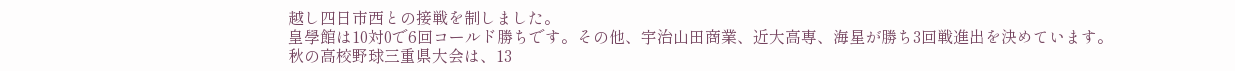越し四日市西との接戦を制しました。
皇學館は10対0で6回コールド勝ちです。その他、宇治山田商業、近大高専、海星が勝ち3回戦進出を決めています。
秋の高校野球三重県大会は、13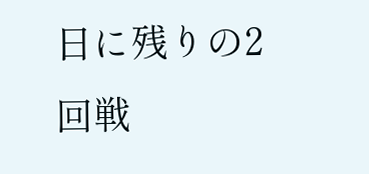日に残りの2回戦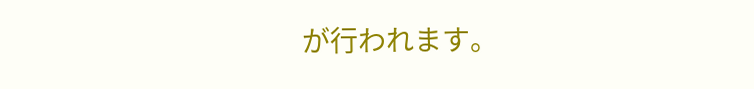が行われます。